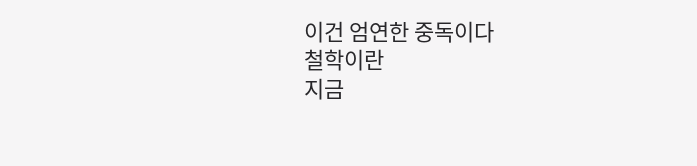이건 엄연한 중독이다
철학이란
지금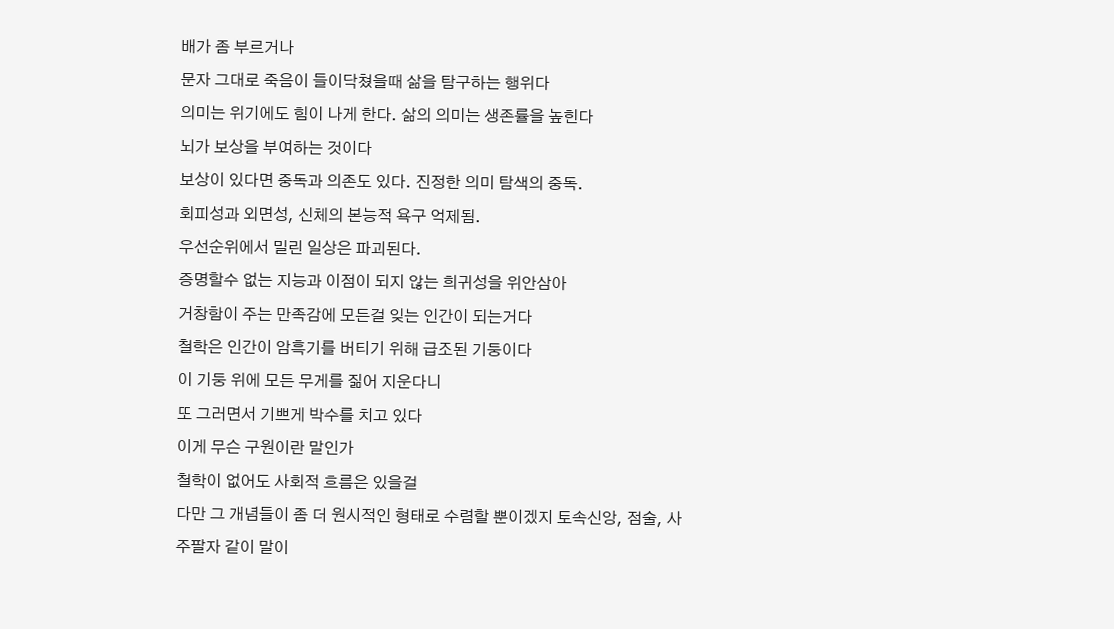배가 좀 부르거나
문자 그대로 죽음이 들이닥쳤을때 삶을 탐구하는 행위다
의미는 위기에도 힘이 나게 한다. 삶의 의미는 생존률을 높힌다
뇌가 보상을 부여하는 것이다
보상이 있다면 중독과 의존도 있다. 진정한 의미 탐색의 중독.
회피성과 외면성, 신체의 본능적 욕구 억제됨.
우선순위에서 밀린 일상은 파괴된다.
증명할수 없는 지능과 이점이 되지 않는 희귀성을 위안삼아
거창함이 주는 만족감에 모든걸 잊는 인간이 되는거다
철학은 인간이 암흑기를 버티기 위해 급조된 기둥이다
이 기둥 위에 모든 무게를 짊어 지운다니
또 그러면서 기쁘게 박수를 치고 있다
이게 무슨 구원이란 말인가
철학이 없어도 사회적 흐름은 있을걸
다만 그 개념들이 좀 더 원시적인 형태로 수렴할 뿐이겠지 토속신앙, 점술, 사주팔자 같이 말이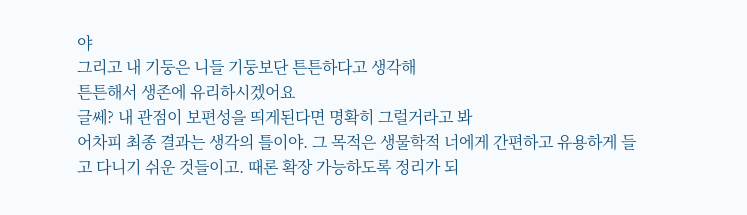야
그리고 내 기둥은 니들 기둥보단 튼튼하다고 생각해
튼튼해서 생존에 유리하시겠어요
글쎄? 내 관점이 보편성을 띄게된다면 명확히 그럴거라고 봐
어차피 최종 결과는 생각의 틀이야. 그 목적은 생물학적 너에게 간편하고 유용하게 들고 다니기 쉬운 것들이고. 때론 확장 가능하도록 정리가 되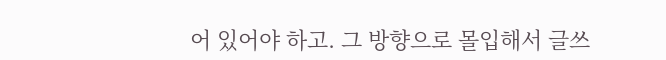어 있어야 하고. 그 방향으로 몰입해서 글쓰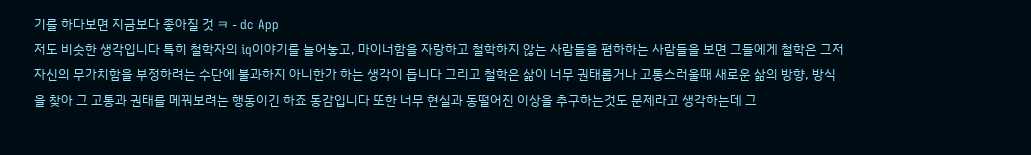기를 하다보면 지금보다 좋아질 것 ㅋ - dc App
저도 비슷한 생각입니다 특히 철학자의 iq이야기를 늘어놓고, 마이너함을 자랑하고 철학하지 않는 사람들을 폄하하는 사람들을 보면 그들에게 철학은 그저 자신의 무가치함을 부정하려는 수단에 불과하지 아니한가 하는 생각이 듭니다 그리고 철학은 삶이 너무 권태롭거나 고통스러울때 새로운 삶의 방향, 방식을 찾아 그 고통과 권태를 메꿔보려는 행동이긴 하죠 동감입니다 또한 너무 현실과 동떨어진 이상을 추구하는것도 문제라고 생각하는데 그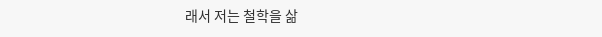래서 저는 철학을 삶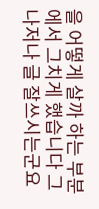을 어떻게 살까 하는 부분에서 그치게 했습니다 그나저나 글 잘쓰시는군요